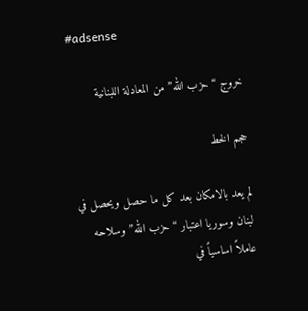#adsense

خروج “حزب الله” من المعادلة اللبنانية

حجم الخط

لم يعد بالامكان بعد كل ما حصل ويحصل في لبنان وسوريا اعتبار “حزب الله” وسلاحه عاملاً اساسياً في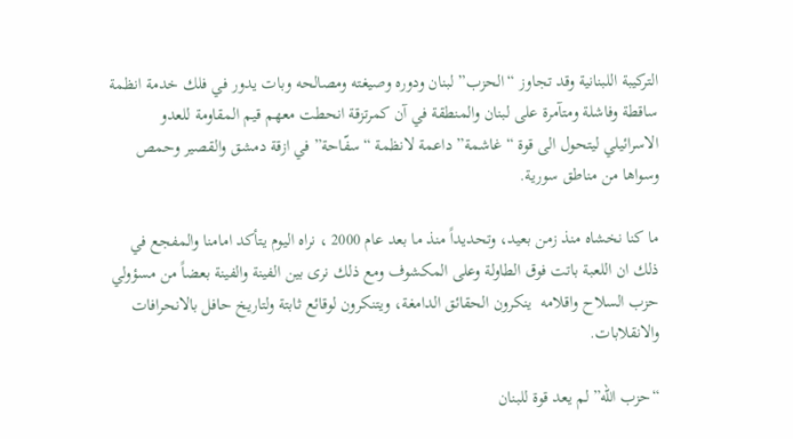التركيبة اللبنانية وقد تجاوز “الحزب” لبنان ودوره وصيغته ومصالحه وبات يدور في فلك خدمة انظمة ساقطة وفاشلة ومتآمرة على لبنان والمنطقة في آن كمرتزقة انحطت معهم قيم المقاومة للعدو الاسرائيلي ليتحول الى قوة “غاشمة” داعمة لانظمة “سفّاحة” في ازقة دمشق والقصير وحمص وسواها من مناطق سورية.

ما كنا نخشاه منذ زمن بعيد، وتحديداً منذ ما بعد عام 2000 ، نراه اليوم يتأكد امامنا والمفجع في ذلك ان اللعبة باتت فوق الطاولة وعلى المكشوف ومع ذلك نرى بين الفينة والفينة بعضاً من مسؤولي حزب السلاح واقلامه  ينكرون الحقائق الدامغة، ويتنكرون لوقائع ثابتة ولتاريخ حافل بالانحرافات والانقلابات.

“حزب الله” لم يعد قوة للبنان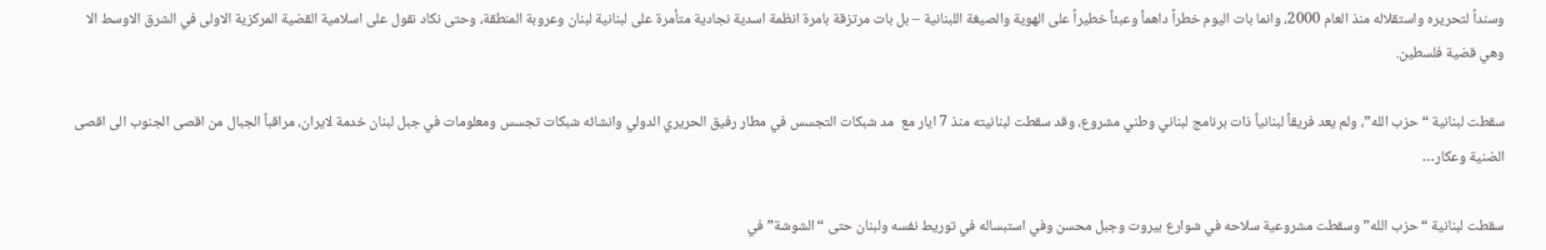وسنداً لتحريره واستقلاله منذ العام 2000، وانما بات اليوم خطراً داهماً وعبئاً خطيراً على الهوية والصيغة اللبنانية – بل بات مرتزقة بامرة انظمة اسدية نجادية متأمرة على لبنانية لبنان وعروبة المنطقة، وحتى نكاد نقول على اسلامية القضية المركزية الاولى في الشرق الاوسط الا وهي قضية فلسطين.

سقطت لبنانية “حزب الله”، ولم يعد فريقاً لبنانياً ذات برنامج لبناني وطني مشروع، وقد سقطت لبنانيته منذ 7 ايار مع  مد شبكات التجسس في مطار رفيق الحريري الدولي وانشائه شبكات تجسس ومعلومات في جبل لبنان خدمة لايران، مراقباً الجبال من اقصى الجنوب الى اقصى الضنية وعكار…

سقطت لبنانية “حزب الله” وسقطت مشروعية سلاحه في شوارع بيروت وجبل محسن وفي استبساله في توريط نفسه ولبنان حتى “الشوشة” في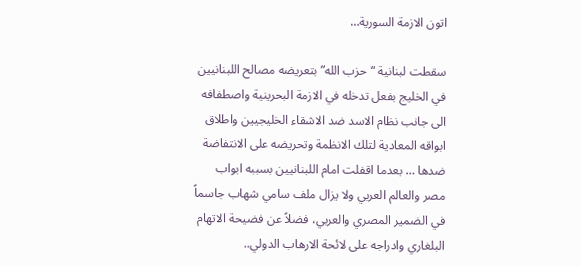اتون الازمة السورية…

سقطت لبنانية “حزب الله” بتعريضه مصالح اللبنانيين في الخليج بفعل تدخله في الازمة البحرينية واصطفافه الى جانب نظام الاسد ضد الاشقاء الخليجيين واطلاق ابواقه المعادية لتلك الانظمة وتحريضه على الانتفاضة ضدها … بعدما اقفلت امام اللبنانيين بسببه ابواب مصر والعالم العربي ولا يزال ملف سامي شهاب جاسماً في الضمير المصري والعربي، فضلاً عن فضيحة الاتهام البلغاري وادراجه على لائحة الارهاب الدولي..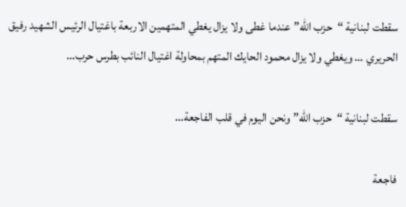سقطت لبنانية “حزب الله” عندما غطى ولا يزال يغطي المتهمين الاربعة باغتيال الرئيس الشهيد رفيق الحريري … ويغطي ولا يزال محمود الحايك المتهم بمحاولة اغتيال النائب بطرس حرب…

سقطت لبنانية “حزب الله” ونحن اليوم في قلب الفاجعة…

فاجعة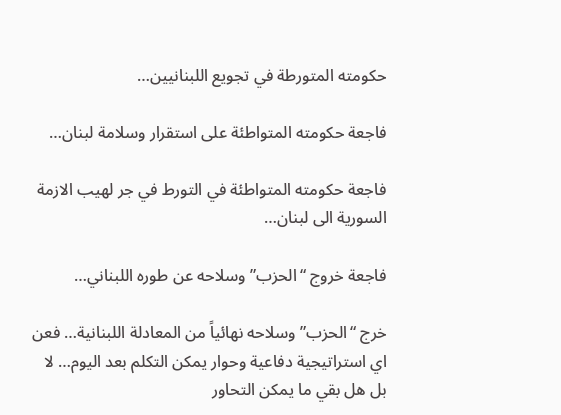حكومته المتورطة في تجويع اللبنانيين…

فاجعة حكومته المتواطئة على استقرار وسلامة لبنان…

فاجعة حكومته المتواطئة في التورط في جر لهيب الازمة السورية الى لبنان…

فاجعة خروج “الحزب” وسلاحه عن طوره اللبناني…

خرج “الحزب” وسلاحه نهائياً من المعادلة اللبنانية… فعن اي استراتيجية دفاعية وحوار يمكن التكلم بعد اليوم… لا بل هل بقي ما يمكن التحاور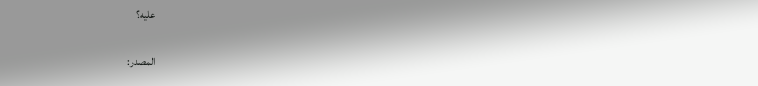عليه؟

المصدر: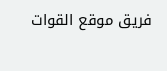فريق موقع القوات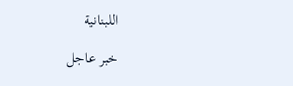اللبنانية

خبر عاجل